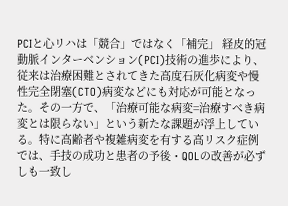PCIと心リハは「競合」ではなく「補完」 経皮的冠動脈インターベンション(PCI)技術の進歩により、従来は治療困難とされてきた高度石灰化病変や慢性完全閉塞(CTO)病変などにも対応が可能となった。その一方で、「治療可能な病変=治療すべき病変とは限らない」という新たな課題が浮上している。特に高齢者や複雑病変を有する高リスク症例では、手技の成功と患者の予後・QOLの改善が必ずしも一致し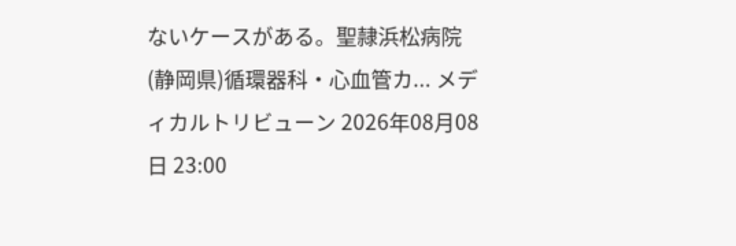ないケースがある。聖隷浜松病院(静岡県)循環器科・心血管カ... メディカルトリビューン 2026年08月08日 23:00